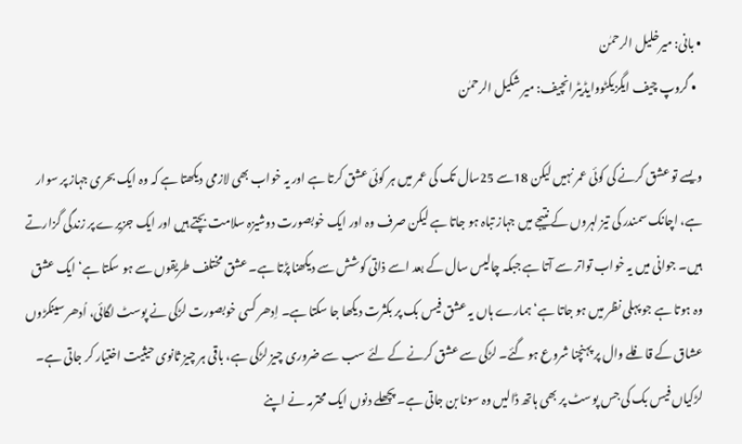• بانی: میرخلیل الرحمٰن
  • گروپ چیف ایگزیکٹووایڈیٹرانچیف: میر شکیل الرحمٰن

ویسے تو عشق کرنے کی کوئی عمر نہیں لیکن 18سے 25سال تک کی عمر میں ہر کوئی عشق کرتا ہے اور یہ خواب بھی لازمی دیکھتا ہے کہ وہ ایک بحری جہاز پر سوار ہے، اچانک سمندر کی تیز لہروں کے نتیجے میں جہاز تباہ ہو جاتا ہے لیکن صرف وہ اور ایک خوبصورت دوشیزہ سلامت بچتے ہیں اور ایک جزیرے پر زندگی گزارتے ہیں۔ جوانی میں یہ خواب تواتر سے آتا ہے جبکہ چالیس سال کے بعد اسے ذاتی کوشش سے دیکھنا پڑتا ہے۔ عشق مختلف طریقوں سے ہو سکتا ہے‘ ایک عشق وہ ہوتا ہے جو پہلی نظر میں ہو جاتا ہے‘ ہمارے ہاں یہ عشق فیس بک پر بکثرت دیکھا جا سکتا ہے۔ اِدھر کسی خوبصورت لڑکی نے پوسٹ لگائی، اُدھر سینکڑوں عشاق کے قافلے وال پر پہنچنا شروع ہو گئے۔ لڑکی سے عشق کرنے کے لئے سب سے ضروری چیز لڑکی ہے، باقی ہر چیز ثانوی حیثیت اختیار کر جاتی ہے۔ لڑکیاں فیس بک کی جس پوسٹ پر بھی ہاتھ ڈالیں وہ سونا بن جاتی ہے۔ پچھلے دنوں ایک محترمہ نے اپنے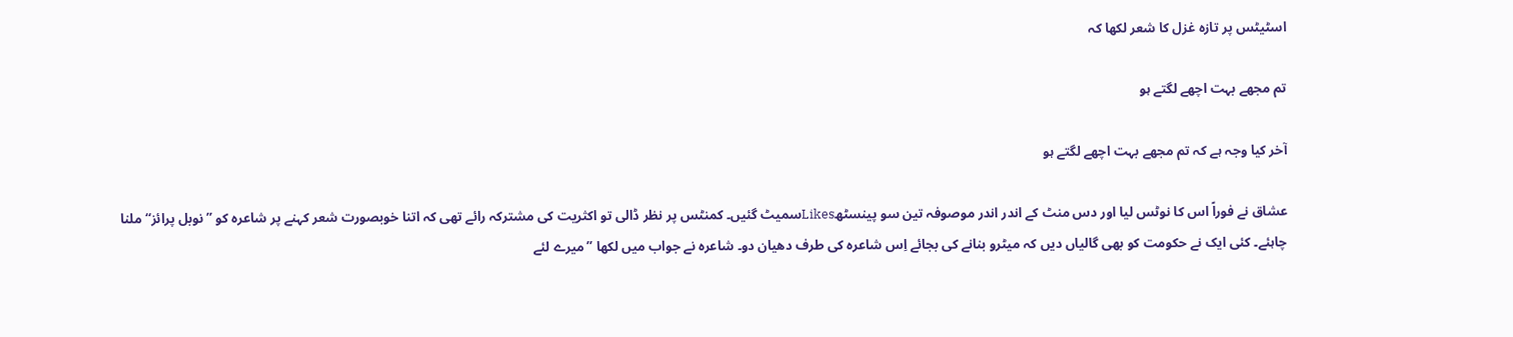اسٹیٹس پر تازہ غزل کا شعر لکھا کہ

تم مجھے بہت اچھے لگتے ہو

آخر کیا وجہ ہے کہ تم مجھے بہت اچھے لگتے ہو

عشاق نے فوراً اس کا نوٹس لیا اور دس منٹ کے اندر اندر موصوفہ تین سو پینسٹھLikesسمیٹ گئیں۔ کمنٹس پر نظر ڈالی تو اکثریت کی مشترکہ رائے تھی کہ اتنا خوبصورت شعر کہنے پر شاعرہ کو ’’نوبل پرائز‘‘ ملنا چاہئے۔ کئی ایک نے حکومت کو بھی گالیاں دیں کہ میٹرو بنانے کی بجائے اِس شاعرہ کی طرف دھیان دو۔ شاعرہ نے جواب میں لکھا ’’میرے لئے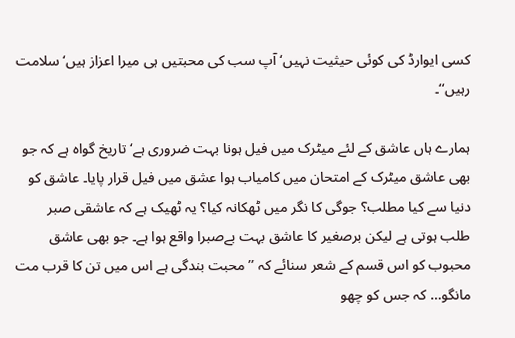کسی ایوارڈ کی کوئی حیثیت نہیں‘ آپ سب کی محبتیں ہی میرا اعزاز ہیں‘ سلامت رہیں‘‘۔

ہمارے ہاں عاشق کے لئے میٹرک میں فیل ہونا بہت ضروری ہے‘ تاریخ گواہ ہے کہ جو بھی عاشق میٹرک کے امتحان میں کامیاب ہوا عشق میں فیل قرار پایا۔ عاشق کو دنیا سے کیا مطلب؟ جوگی کا نگر میں ٹھکانہ کیا؟ یہ ٹھیک ہے کہ عاشقی صبر طلب ہوتی ہے لیکن برصغیر کا عاشق بہت بےصبرا واقع ہوا ہے۔ جو بھی عاشق محبوب کو اس قسم کے شعر سنائے کہ ’’محبت بندگی ہے اس میں تن کا قرب مت مانگو… کہ جس کو چھو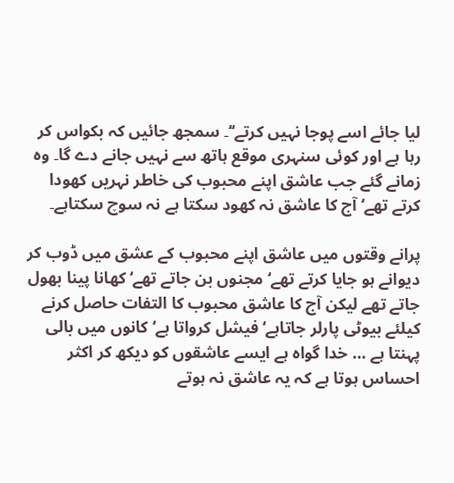لیا جائے اسے پوجا نہیں کرتے‘‘۔ سمجھ جائیں کہ بکواس کر رہا ہے اور کوئی سنہری موقع ہاتھ سے نہیں جانے دے گا۔ وہ زمانے گئے جب عاشق اپنے محبوب کی خاطر نہریں کھودا کرتے تھے‘ آج کا عاشق نہ کھود سکتا ہے نہ سوچ سکتاہے۔

پرانے وقتوں میں عاشق اپنے محبوب کے عشق میں ڈوب کر دیوانے ہو جایا کرتے تھے‘ مجنوں بن جاتے تھے‘ کھانا پینا بھول جاتے تھے لیکن آج کا عاشق محبوب کا التفات حاصل کرنے کیلئے بیوٹی پارلر جاتاہے‘ فیشل کرواتا ہے‘ کانوں میں بالی پہنتا ہے … خدا گواہ ہے ایسے عاشقوں کو دیکھ کر اکثر احساس ہوتا ہے کہ یہ عاشق نہ ہوتے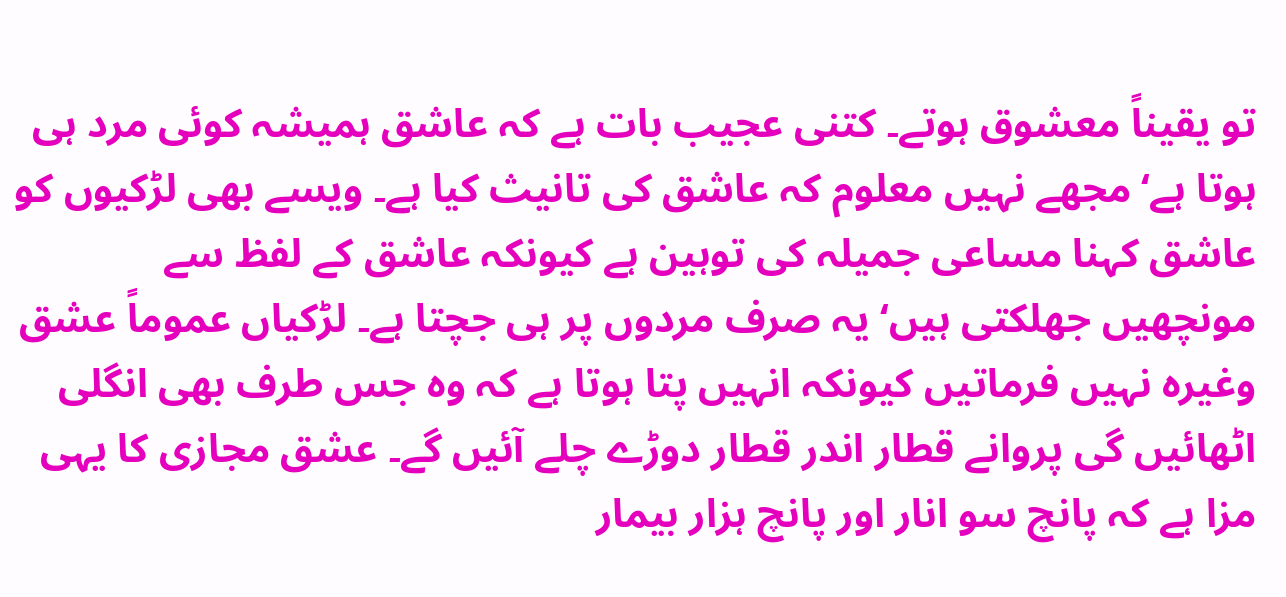تو یقیناً معشوق ہوتے۔ کتنی عجیب بات ہے کہ عاشق ہمیشہ کوئی مرد ہی ہوتا ہے‘ مجھے نہیں معلوم کہ عاشق کی تانیث کیا ہے۔ ویسے بھی لڑکیوں کو عاشق کہنا مساعی جمیلہ کی توہین ہے کیونکہ عاشق کے لفظ سے مونچھیں جھلکتی ہیں‘ یہ صرف مردوں پر ہی جچتا ہے۔ لڑکیاں عموماً عشق وغیرہ نہیں فرماتیں کیونکہ انہیں پتا ہوتا ہے کہ وہ جس طرف بھی انگلی اٹھائیں گی پروانے قطار اندر قطار دوڑے چلے آئیں گے۔ عشق مجازی کا یہی مزا ہے کہ پانچ سو انار اور پانچ ہزار بیمار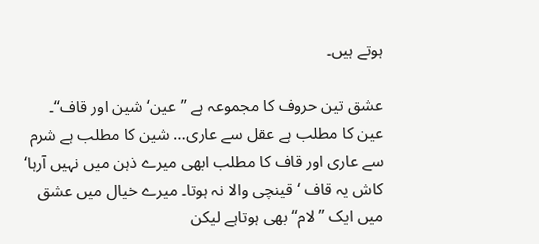ہوتے ہیں۔

عشق تین حروف کا مجموعہ ہے ’’عین‘ شین اور قاف‘‘۔ عین کا مطلب ہے عقل سے عاری… شین کا مطلب ہے شرم سے عاری اور قاف کا مطلب ابھی میرے ذہن میں نہیں آرہا‘ کاش یہ قاف ‘ قینچی والا نہ ہوتا۔ میرے خیال میں عشق میں ایک ’’لام‘‘ بھی ہوتاہے لیکن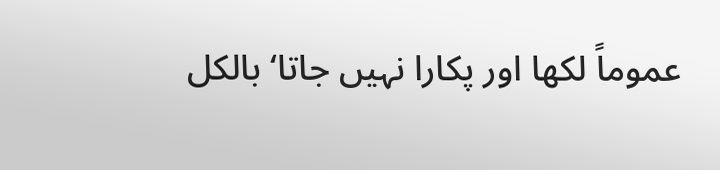عموماً لکھا اور پکارا نہیں جاتا‘ بالکل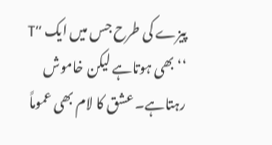پیزے کی طرح جس میں ایک ’’T ‘‘بھی ہوتاہے لیکن خاموش رہتاہے۔ عشق کا لام بھی عموماً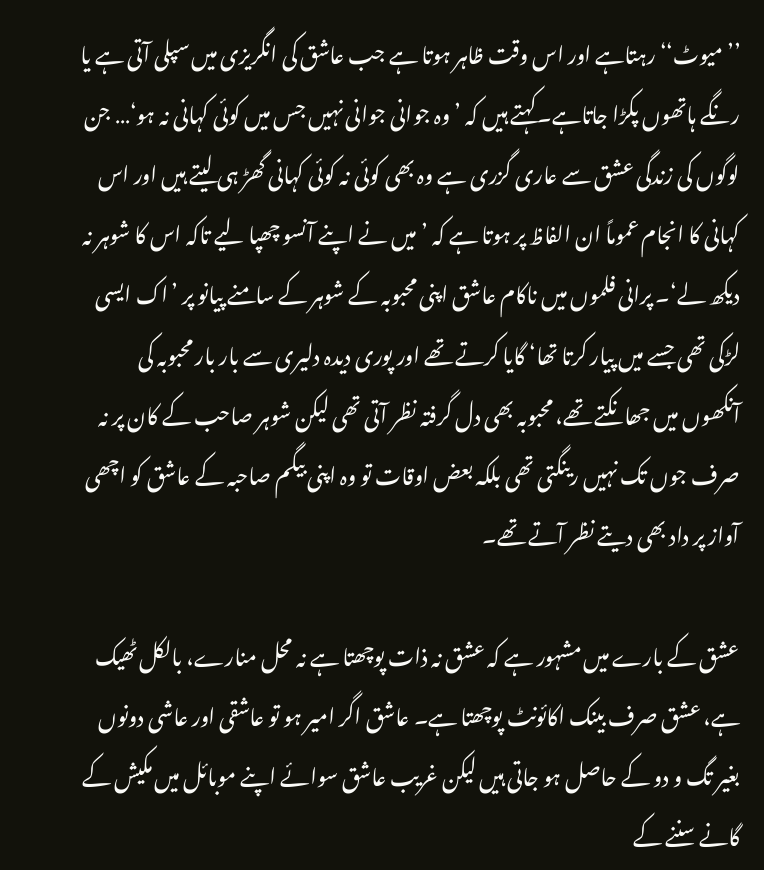’’میوٹ‘‘ رہتاہے اور اس وقت ظاہر ہوتا ہے جب عاشق کی انگریزی میں سپلی آتی ہے یا رنگے ہاتھوں پکڑا جاتاہے۔کہتے ہیں کہ ’وہ جوانی جوانی نہیں جس میں کوئی کہانی نہ ہو‘… جن لوگوں کی زندگی عشق سے عاری گزری ہے وہ بھی کوئی نہ کوئی کہانی گھڑ ہی لیتے ہیں اور اس کہانی کا انجام عموماً ان الفاظ پر ہوتا ہے کہ ’میں نے اپنے آنسو چھپا لیے تاکہ اس کا شوہر نہ دیکھ لے‘۔ پرانی فلموں میں ناکام عاشق اپنی محبوبہ کے شوہر کے سامنے پیانو پر ’اک ایسی لڑکی تھی جسے میں پیار کرتا تھا‘ گایا کرتے تھے اور پوری دیدہ دلیری سے بار بار محبوبہ کی آنکھوں میں جھانکتے تھے، محبوبہ بھی دل گرفتہ نظر آتی تھی لیکن شوہر صاحب کے کان پر نہ صرف جوں تک نہیں رینگتی تھی بلکہ بعض اوقات تو وہ اپنی بیگم صاحبہ کے عاشق کو اچھی آواز پر داد بھی دیتے نظر آتے تھے۔

عشق کے بارے میں مشہور ہے کہ عشق نہ ذات پوچھتا ہے نہ محل منارے، بالکل ٹھیک ہے، عشق صرف بینک اکائونٹ پوچھتا ہے۔ عاشق اگر امیر ہو تو عاشقی اور عاشی دونوں بغیر تگ و دو کے حاصل ہو جاتی ہیں لیکن غریب عاشق سوائے اپنے موبائل میں مکیش کے گانے سننے کے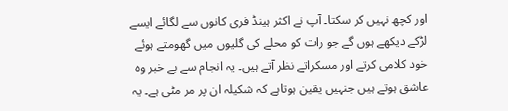اور کچھ نہیں کر سکتا۔ آپ نے اکثر ہینڈ فری کانوں سے لگائے ایسے لڑکے دیکھے ہوں گے جو رات کو محلے کی گلیوں میں گھومتے ہوئے خود کلامی کرتے اور مسکراتے نظر آتے ہیں۔ یہ انجام سے بے خبر وہ عاشق ہوتے ہیں جنہیں یقین ہوتاہے کہ شکیلہ ان پر مر مٹی ہے۔ یہ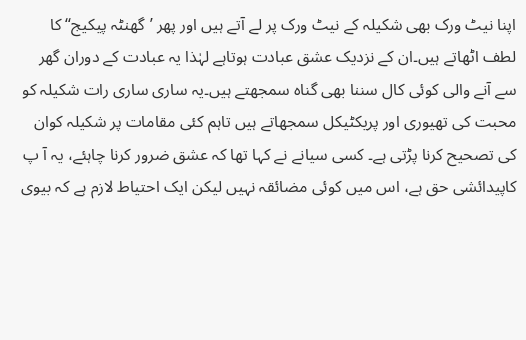اپنا نیٹ ورک بھی شکیلہ کے نیٹ ورک پر لے آتے ہیں اور پھر ’گھنٹہ پیکیج‘‘ کا لطف اٹھاتے ہیں۔ان کے نزدیک عشق عبادت ہوتاہے لہٰذا یہ عبادت کے دوران گھر سے آنے والی کوئی کال سننا بھی گناہ سمجھتے ہیں۔یہ ساری ساری رات شکیلہ کو محبت کی تھیوری اور پریکٹیکل سمجھاتے ہیں تاہم کئی مقامات پر شکیلہ کوان کی تصحیح کرنا پڑتی ہے۔ کسی سیانے نے کہا تھا کہ عشق ضرور کرنا چاہئے، یہ آ پ کاپیدائشی حق ہے، اس میں کوئی مضائقہ نہیں لیکن ایک احتیاط لازم ہے کہ بیوی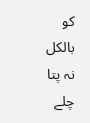کو بالکل نہ پتا چلے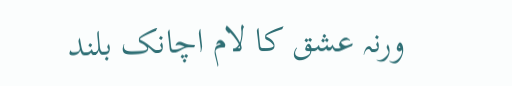ورنہ عشق کا لام اچانک بلند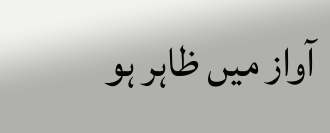آواز میں ظاہر ہو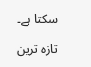سکتا ہے۔

تازہ ترین